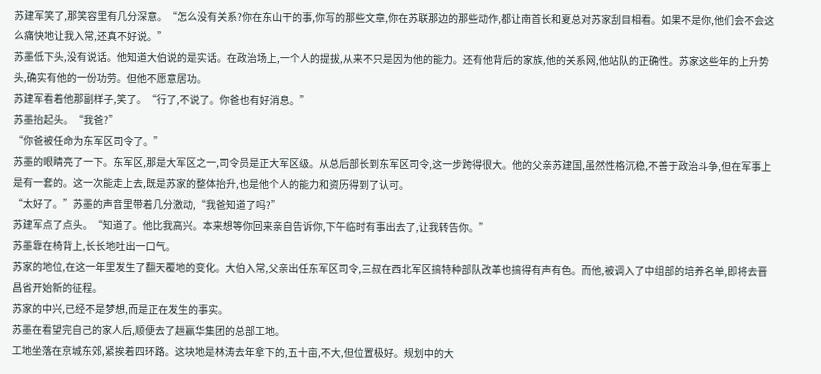苏建军笑了,那笑容里有几分深意。“怎么没有关系?你在东山干的事,你写的那些文章,你在苏联那边的那些动作,都让南首长和夏总对苏家刮目相看。如果不是你,他们会不会这么痛快地让我入常,还真不好说。”
苏墨低下头,没有说话。他知道大伯说的是实话。在政治场上,一个人的提拔,从来不只是因为他的能力。还有他背后的家族,他的关系网,他站队的正确性。苏家这些年的上升势头,确实有他的一份功劳。但他不愿意居功。
苏建军看着他那副样子,笑了。“行了,不说了。你爸也有好消息。”
苏墨抬起头。“我爸?”
“你爸被任命为东军区司令了。”
苏墨的眼睛亮了一下。东军区,那是大军区之一,司令员是正大军区级。从总后部长到东军区司令,这一步跨得很大。他的父亲苏建国,虽然性格沉稳,不善于政治斗争,但在军事上是有一套的。这一次能走上去,既是苏家的整体抬升,也是他个人的能力和资历得到了认可。
“太好了。”苏墨的声音里带着几分激动,“我爸知道了吗?”
苏建军点了点头。“知道了。他比我高兴。本来想等你回来亲自告诉你,下午临时有事出去了,让我转告你。”
苏墨靠在椅背上,长长地吐出一口气。
苏家的地位,在这一年里发生了翻天覆地的变化。大伯入常,父亲出任东军区司令,三叔在西北军区搞特种部队改革也搞得有声有色。而他,被调入了中组部的培养名单,即将去晋昌省开始新的征程。
苏家的中兴,已经不是梦想,而是正在发生的事实。
苏墨在看望完自己的家人后,顺便去了趟赢华集团的总部工地。
工地坐落在京城东郊,紧挨着四环路。这块地是林涛去年拿下的,五十亩,不大,但位置极好。规划中的大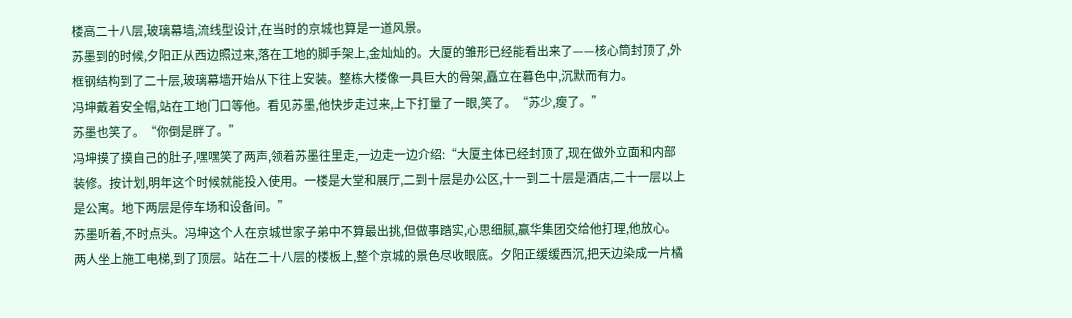楼高二十八层,玻璃幕墙,流线型设计,在当时的京城也算是一道风景。
苏墨到的时候,夕阳正从西边照过来,落在工地的脚手架上,金灿灿的。大厦的雏形已经能看出来了——核心筒封顶了,外框钢结构到了二十层,玻璃幕墙开始从下往上安装。整栋大楼像一具巨大的骨架,矗立在暮色中,沉默而有力。
冯坤戴着安全帽,站在工地门口等他。看见苏墨,他快步走过来,上下打量了一眼,笑了。“苏少,瘦了。”
苏墨也笑了。“你倒是胖了。”
冯坤摸了摸自己的肚子,嘿嘿笑了两声,领着苏墨往里走,一边走一边介绍:“大厦主体已经封顶了,现在做外立面和内部装修。按计划,明年这个时候就能投入使用。一楼是大堂和展厅,二到十层是办公区,十一到二十层是酒店,二十一层以上是公寓。地下两层是停车场和设备间。”
苏墨听着,不时点头。冯坤这个人在京城世家子弟中不算最出挑,但做事踏实,心思细腻,赢华集团交给他打理,他放心。
两人坐上施工电梯,到了顶层。站在二十八层的楼板上,整个京城的景色尽收眼底。夕阳正缓缓西沉,把天边染成一片橘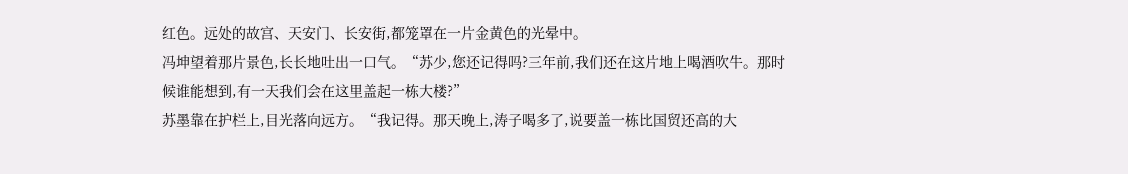红色。远处的故宫、天安门、长安街,都笼罩在一片金黄色的光晕中。
冯坤望着那片景色,长长地吐出一口气。“苏少,您还记得吗?三年前,我们还在这片地上喝酒吹牛。那时候谁能想到,有一天我们会在这里盖起一栋大楼?”
苏墨靠在护栏上,目光落向远方。“我记得。那天晚上,涛子喝多了,说要盖一栋比国贸还高的大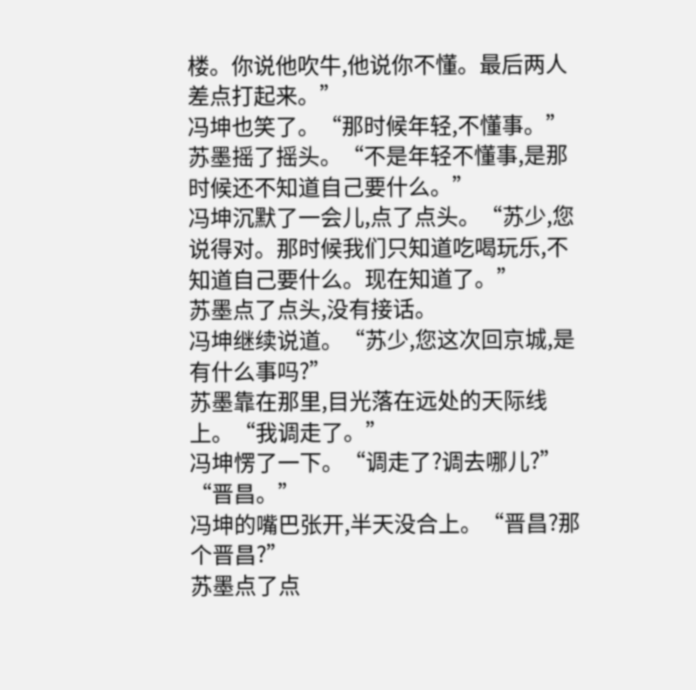楼。你说他吹牛,他说你不懂。最后两人差点打起来。”
冯坤也笑了。“那时候年轻,不懂事。”
苏墨摇了摇头。“不是年轻不懂事,是那时候还不知道自己要什么。”
冯坤沉默了一会儿,点了点头。“苏少,您说得对。那时候我们只知道吃喝玩乐,不知道自己要什么。现在知道了。”
苏墨点了点头,没有接话。
冯坤继续说道。“苏少,您这次回京城,是有什么事吗?”
苏墨靠在那里,目光落在远处的天际线上。“我调走了。”
冯坤愣了一下。“调走了?调去哪儿?”
“晋昌。”
冯坤的嘴巴张开,半天没合上。“晋昌?那个晋昌?”
苏墨点了点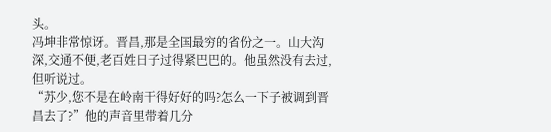头。
冯坤非常惊讶。晋昌,那是全国最穷的省份之一。山大沟深,交通不便,老百姓日子过得紧巴巴的。他虽然没有去过,但听说过。
“苏少,您不是在岭南干得好好的吗?怎么一下子被调到晋昌去了?”他的声音里带着几分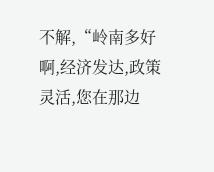不解,“岭南多好啊,经济发达,政策灵活,您在那边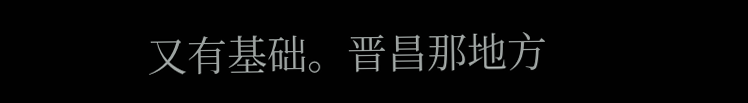又有基础。晋昌那地方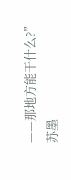——那地方能干什么?”
苏墨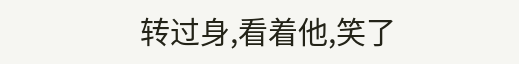转过身,看着他,笑了